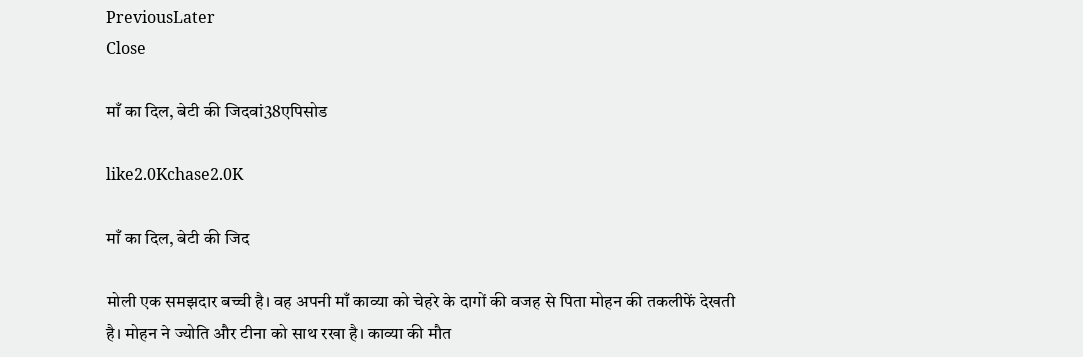PreviousLater
Close

माँ का दिल, बेटी की जिदवां38एपिसोड

like2.0Kchase2.0K

माँ का दिल, बेटी की जिद

मोली एक समझदार बच्ची है। वह अपनी माँ काव्या को चेहरे के दागों की वजह से पिता मोहन की तकलीफें देखती है। मोहन ने ज्योति और टीना को साथ रखा है। काव्या की मौत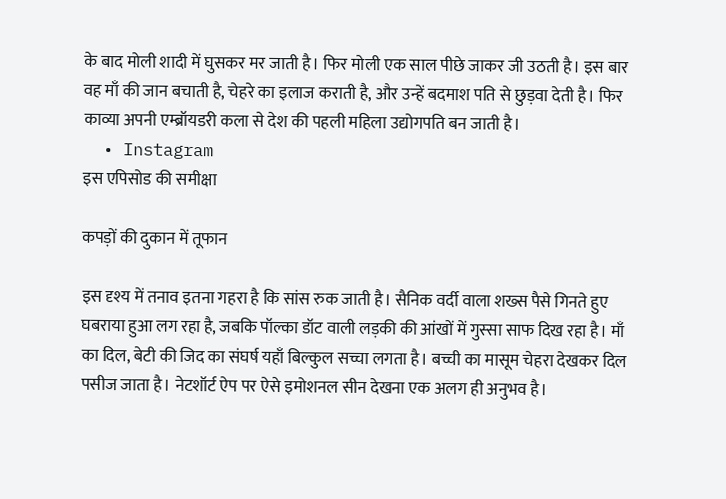के बाद मोली शादी में घुसकर मर जाती है। फिर मोली एक साल पीछे जाकर जी उठती है। इस बार वह माँ की जान बचाती है, चेहरे का इलाज कराती है, और उन्हें बदमाश पति से छुड़वा देती है। फिर काव्या अपनी एम्ब्रॉयडरी कला से देश की पहली महिला उद्योगपति बन जाती है।
  • Instagram
इस एपिसोड की समीक्षा

कपड़ों की दुकान में तूफान

इस दृश्य में तनाव इतना गहरा है कि सांस रुक जाती है। सैनिक वर्दी वाला शख्स पैसे गिनते हुए घबराया हुआ लग रहा है, जबकि पॉल्का डॉट वाली लड़की की आंखों में गुस्सा साफ दिख रहा है। माँ का दिल, बेटी की जिद का संघर्ष यहाँ बिल्कुल सच्चा लगता है। बच्ची का मासूम चेहरा देखकर दिल पसीज जाता है। नेटशॉर्ट ऐप पर ऐसे इमोशनल सीन देखना एक अलग ही अनुभव है।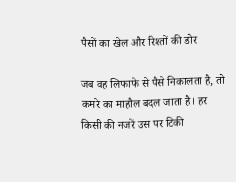पैसों का खेल और रिश्तों की डोर

जब वह लिफाफे से पैसे निकालता है, तो कमरे का माहौल बदल जाता है। हर किसी की नजरें उस पर टिकी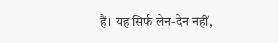हैं। यह सिर्फ लेन-देन नहीं,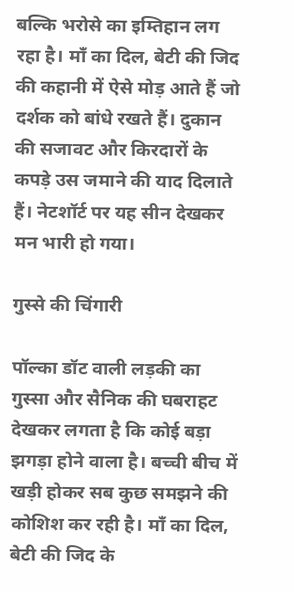बल्कि भरोसे का इम्तिहान लग रहा है। माँ का दिल, बेटी की जिद की कहानी में ऐसे मोड़ आते हैं जो दर्शक को बांधे रखते हैं। दुकान की सजावट और किरदारों के कपड़े उस जमाने की याद दिलाते हैं। नेटशॉर्ट पर यह सीन देखकर मन भारी हो गया।

गुस्से की चिंगारी

पॉल्का डॉट वाली लड़की का गुस्सा और सैनिक की घबराहट देखकर लगता है कि कोई बड़ा झगड़ा होने वाला है। बच्ची बीच में खड़ी होकर सब कुछ समझने की कोशिश कर रही है। माँ का दिल, बेटी की जिद के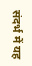संदर्भ में यह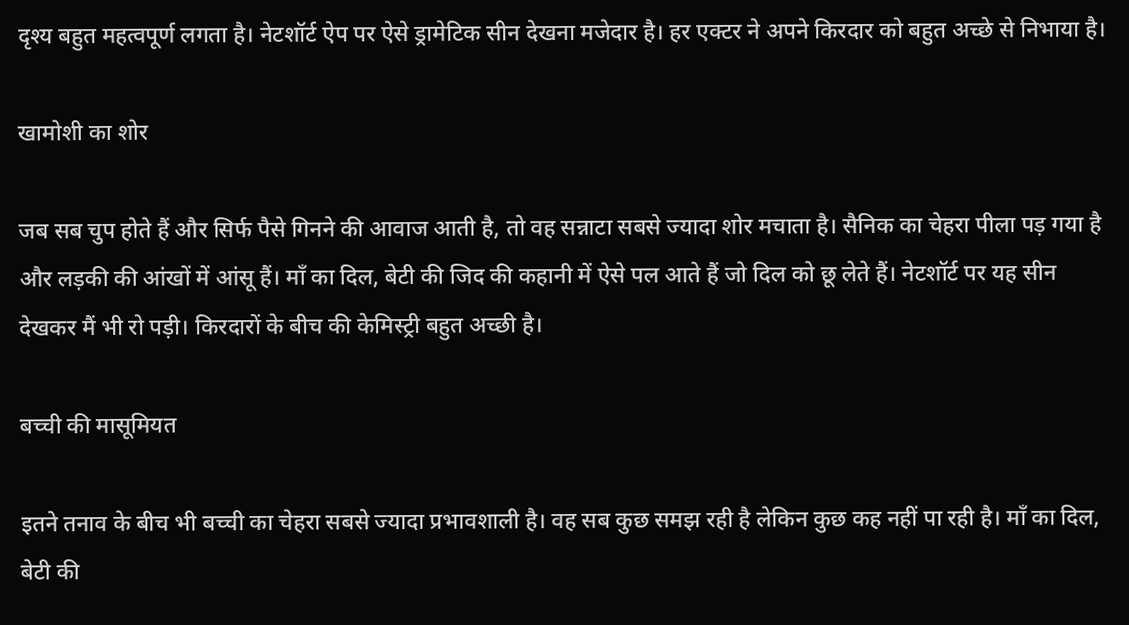दृश्य बहुत महत्वपूर्ण लगता है। नेटशॉर्ट ऐप पर ऐसे ड्रामेटिक सीन देखना मजेदार है। हर एक्टर ने अपने किरदार को बहुत अच्छे से निभाया है।

खामोशी का शोर

जब सब चुप होते हैं और सिर्फ पैसे गिनने की आवाज आती है, तो वह सन्नाटा सबसे ज्यादा शोर मचाता है। सैनिक का चेहरा पीला पड़ गया है और लड़की की आंखों में आंसू हैं। माँ का दिल, बेटी की जिद की कहानी में ऐसे पल आते हैं जो दिल को छू लेते हैं। नेटशॉर्ट पर यह सीन देखकर मैं भी रो पड़ी। किरदारों के बीच की केमिस्ट्री बहुत अच्छी है।

बच्ची की मासूमियत

इतने तनाव के बीच भी बच्ची का चेहरा सबसे ज्यादा प्रभावशाली है। वह सब कुछ समझ रही है लेकिन कुछ कह नहीं पा रही है। माँ का दिल, बेटी की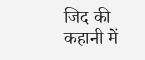जिद की कहानी में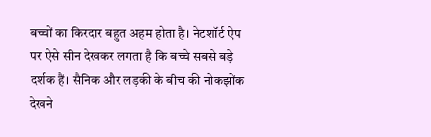बच्चों का किरदार बहुत अहम होता है। नेटशॉर्ट ऐप पर ऐसे सीन देखकर लगता है कि बच्चे सबसे बड़े दर्शक हैं। सैनिक और लड़की के बीच की नोकझोंक देखने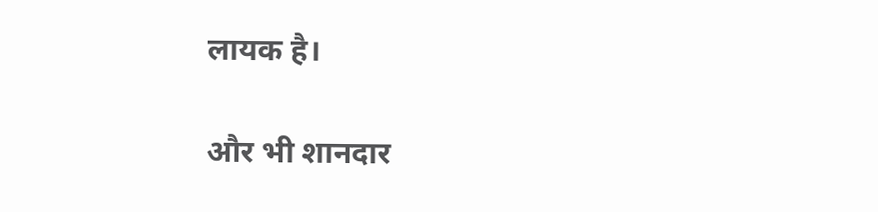लायक है।

और भी शानदार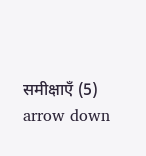समीक्षाएँ (5)
arrow down